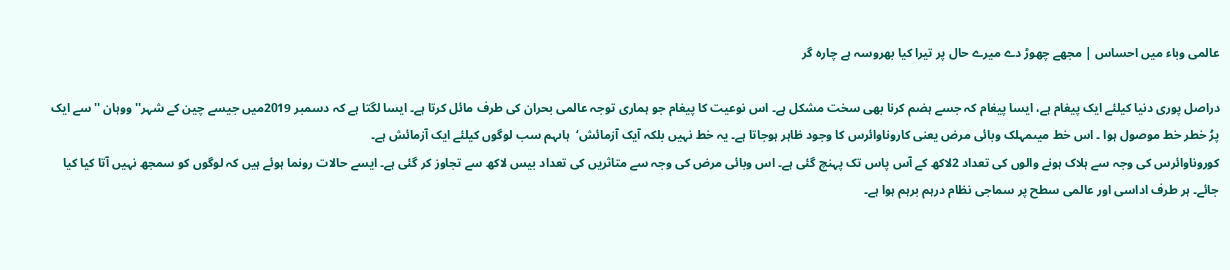عالمی وباء میں احساس | مجھے چھوڑ دے میرے حال پر تیرا کیا بھروسہ ہے چارہ گر

دراصل پوری دنیا کیلئے ایک پیغام ہے، ایسا پیغام کہ جسے ہضم کرنا بھی سخت مشکل ہے۔ اس نوعیت کا پیغام جو ہماری توجہ عالمی بحران کی طرف مائل کرتا ہے۔ ایسا لگتا ہے کہ دسمبر 2019میں جیسے چین کے شہر'' ووہان ''سے ایک پرُ خطر خط موصول ہوا ۔ اس خط میںمہلک وبائی مرض یعنی کاروناوائرس کا وجود ظاہر ہوجاتا ہے۔ یہ خط نہیں بلکہ آیک آزمائش‘  ہاںہم سب لوگوں کیلئے ایک آزمائش ہے۔
کوروناوائرس کی وجہ سے ہلاک ہونے والوں کی تعداد 2لاکھ کے آس پاس تک پہنچ گئی ہے۔ اس وبائی مرض کی وجہ سے متاثریں کی تعداد بیس لاکھ سے تجاوز کر گئی ہے۔ ایسے حالات رونما ہوئے ہیں کہ لوگوں کو سمجھ نہیں آتا کیا کیا جائے۔ ہر طرف اداسی اور عالمی سطح پر سماجی نظام درہم برہم ہوا ہے۔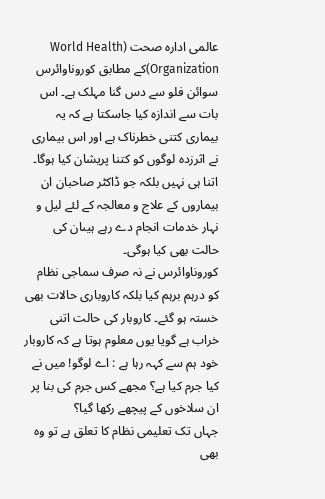عالمی ادارہ صحت (World Health Organization)کے مطابق کوروناوائرس سوائن فلو سے دس گنا مہلک ہے۔ اس بات سے اندازہ کیا جاسکتا ہے کہ یہ بیماری کتنی خطرناک ہے اور اس بیماری نے اثرزدہ لوگوں کو کتنا پریشان کیا ہوگا۔ اتنا ہی نہیں بلکہ جو ڈاکٹر صاحبان ان بیماروں کے علاج و معالجہ کے لئے لیل و نہار خدمات انجام دے رہے ہیںان کی حالت بھی کیا ہوگی۔
کوروناوائرس نے نہ صرف سماجی نظام کو درہم برہم کیا بلکہ کاروباری حالات بھی خستہ ہو گئے۔ کاروبار کی حالت اتنی خراب ہے گویا یوں معلوم ہوتا ہے کہ کاروبار خود ہم سے کہہ رہا ہے : اے لوگو! میں نے کیا جرم کیا ہے؟ مجھے کس جرم کی بنا پر ان سلاخوں کے پیچھے رکھا گیا؟
جہاں تک تعلیمی نظام کا تعلق ہے تو وہ بھی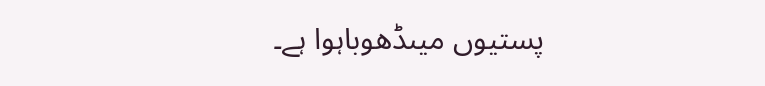پستیوں میںڈھوباہوا ہے۔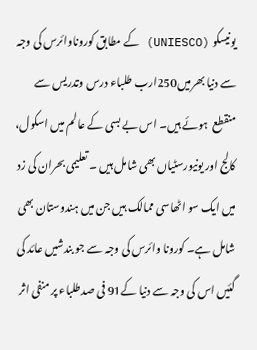یونیسکو (UNIESCO) کے مطابق کوروناوائرس کی وجہ سے دنیا بھرمیں250ارب طلباء درس وتدریس سے منقطع  ہوئے ہیں۔ اس بے بسی کے عالم میں اسکول، کالج اور یونیورسٹیاں بھی شامل ہیں ۔ تعلیمی بحران کی زد میں ایک سو اٹھاسی ممالک ہیں جن میں ہندوستان بھی شامل ہے۔ کورونا وائرس کی وجہ سے جو بندشیں عائد کی گئیں اس کی وجہ سے دنیا کے91 فی صدطلباء پر منفی اثر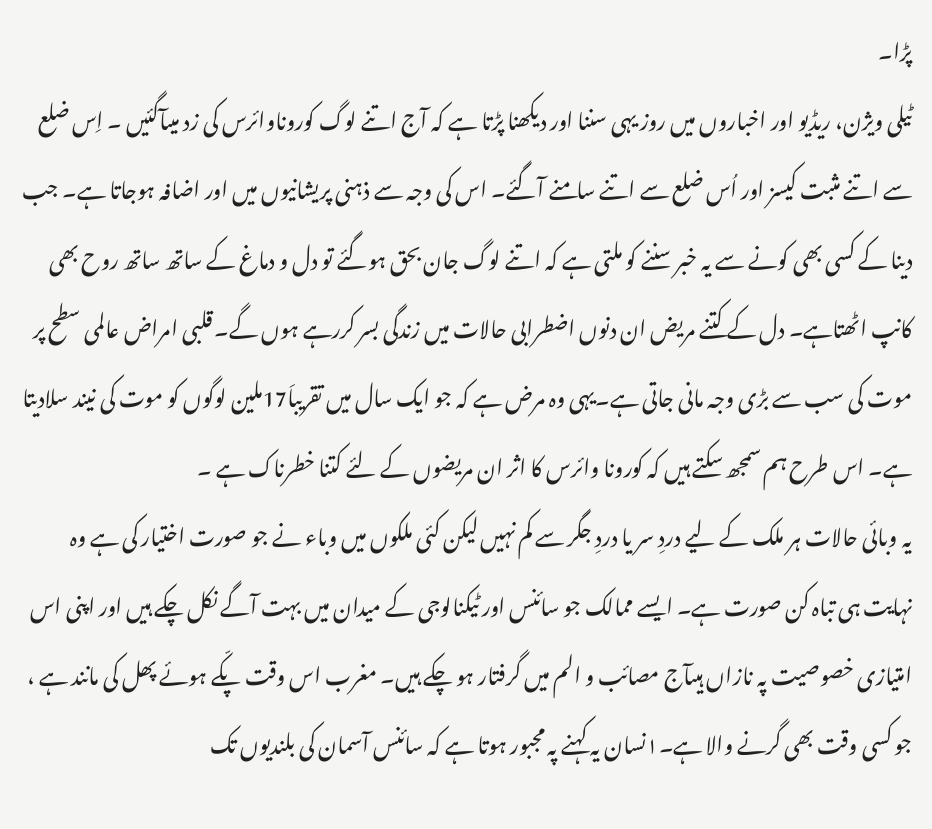پڑا۔
ٹیلی ویژن، ریڈیو اور اخباروں میں روز یہی سننا اور دیکھنا پڑتا ہے کہ آج اتنے لوگ کوروناوائرس کی زد میںآگئیں ۔ اِس ضلع سے اتنے مثبت کیسز اور اُس ضلع سے اتنے سامنے آگئے۔ اس کی وجہ سے ذہنی پریشانیوں میں اور اضافہ ہوجاتا ہے۔ جب دینا کے کسی بھی کونے سے یہ خبر سننے کو ملتی ہے کہ اتنے لوگ جان بحق ہوگئے تو دل و دماغ کے ساتھ ساتھ روح بھی کانپ اٹھتاہے۔ دل کے کتنے مریض ان دنوں اضطرابی حالات میں زندگی بسر کررہے ہوں گے۔ قلبی امراض عالمی سطح پر موت کی سب سے بڑی وجہ مانی جاتی ہے۔یہی وہ مرض ہے کہ جو ایک سال میں تقریباَ17ملین لوگوں کو موت کی نیند سلادیتا ہے۔ اس طرح ہم سمجھ سکتے ہیں کہ کورونا وائرس کا اثر ان مریضوں کے لئے کتنا خطرناک ہے ۔
یہ وبائی حالات ہر ملک کے لیے دردِ سر یا دردِ جگر سے کم نہیں لیکن کئی ملکوں میں وباء نے جو صورت اختیار کی ہے وہ نہایت ہی تباہ کن صورت ہے۔ ایسے ممالک جو سائنس اور ٹیکنالوجی کے میدان میں بہت آگے نکل چکے ہیں اور اپنی اس امتیازی خصوصیت پہ نازاں ہیںآج مصائب و الم میں گرفتار ہو چکے ہیں۔ مغرب اس وقت پکّے ہوئے پھل کی مانند ہے ، جو کسی وقت بھی گرنے والا ہے۔۱نسان یہ کہنے پہ مجبور ہوتا ہے کہ سائنس آسمان کی بلندیوں تک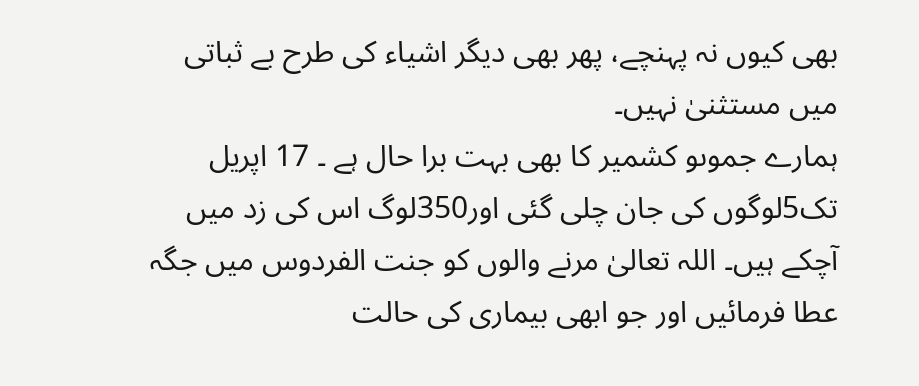بھی کیوں نہ پہنچے، پھر بھی دیگر اشیاء کی طرح بے ثباتی میں مستثنیٰ نہیں۔
ہمارے جموںو کشمیر کا بھی بہت برا حال ہے ۔ 17 اپریل تک5لوگوں کی جان چلی گئی اور350لوگ اس کی زد میں آچکے ہیں۔ اللہ تعالیٰ مرنے والوں کو جنت الفردوس میں جگہ عطا فرمائیں اور جو ابھی بیماری کی حالت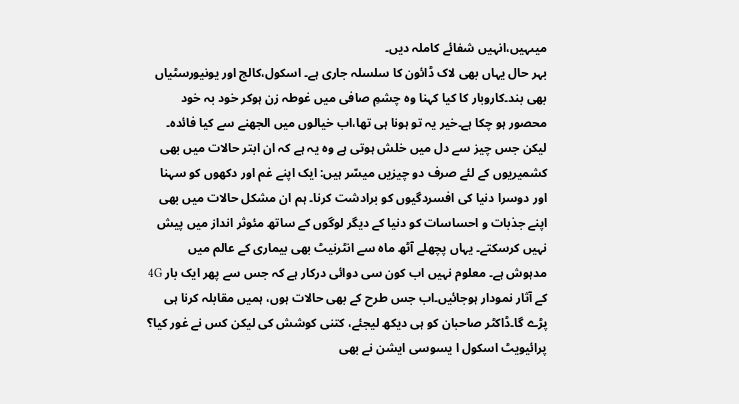میںہیں،انہیں شفائے کاملہ دیں۔
بہر حال یہاں بھی لاک ڈائون کا سلسلہ جاری ہے۔ اسکول،کالج اور یونیورسٹیاں بھی بند۔کاروبار کا کیا کہنا وہ چشمِ صافی میں غوطہ زن ہوکر خود بہ خود محصور ہو چکا ہے۔خیر یہ تو ہونا ہی تھا،اب خیالوں میں الجھنے سے کیا فائدہ۔ لیکن جس چیز سے دل میں خلش ہوتی ہے وہ یہ ہے کہ ان ابتر حالات میں بھی کشمیریوں کے لئے صرف دو چیزیں میسّر ہیں: ایک اپنے غم اور دکھوں کو سہنا اور دوسرا دنیا کی افسردگیوں کو برادشت کرنا۔ ہم ان مشکل حالات میں بھی اپنے جذبات و احساسات کو دنیا کے دیگر لوگوں کے ساتھ مئوثر انداز میں پیش نہیں کرسکتے۔ یہاں پچھلے آٹھ ماہ سے انٹرنیٹ بھی بیماری کے عالم میں مدہوش ہے۔ معلوم نہیں اب کون سی دوائی درکار ہے کہ جس سے پھر ایک بار 4G کے آثار نمودار ہوجائیں۔اب جس طرح کے بھی حالات ہوں، ہمیں مقابلہ کرنا ہی پڑے گا۔ڈاکٹر صاحبان کو ہی دیکھ لیجئے، کتنی کوشش کی لیکن کس نے غور کیا؟ پرائیویٹ اسکول ا یسوسی ایشن نے بھی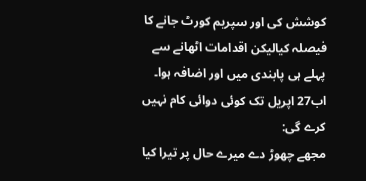کوشش کی اور سپریم کورٹ جانے کا فیصلہ کیالیکن اقدامات اٹھانے سے پہلے ہی پابندی میں اور اضافہ ہوا۔ اب27 اپریل تک کوئی دوائی کام نہیں کرے گی:
مجھے چھوڑ دے میرے حال پر تیرا کیا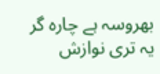بھروسہ ہے چارہ گر
یہ تری نوازش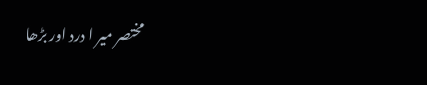مختصر میر ا درد اور بڑھا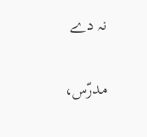نہ دے

مدرّس،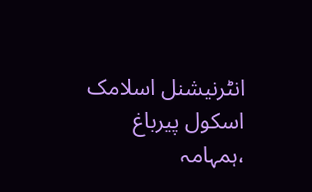انٹرنیشنل اسلامک اسکول پیرباغ ،ہمہامہ